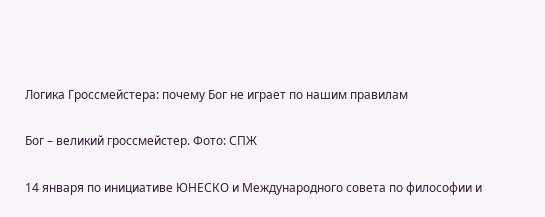Логика Гроссмейстера: почему Бог не играет по нашим правилам

Бог – великий гроссмейстер. Фото: СПЖ

14 января по инициативе ЮНЕСКО и Международного совета по философии и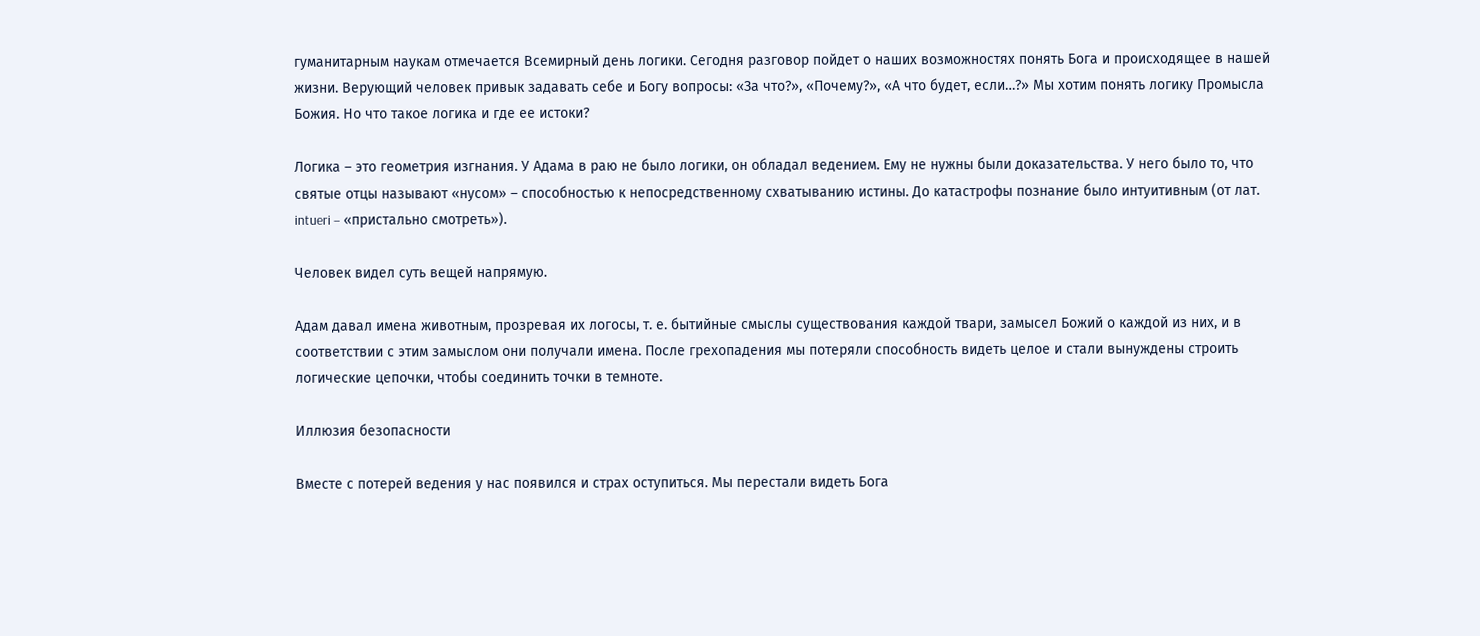гуманитарным наукам отмечается Всемирный день логики. Сегодня разговор пойдет о наших возможностях понять Бога и происходящее в нашей жизни. Верующий человек привык задавать себе и Богу вопросы: «За что?», «Почему?», «А что будет, если…?» Мы хотим понять логику Промысла Божия. Но что такое логика и где ее истоки?

Логика – это геометрия изгнания. У Адама в раю не было логики, он обладал ведением. Ему не нужны были доказательства. У него было то, что святые отцы называют «нусом» – способностью к непосредственному схватыванию истины. До катастрофы познание было интуитивным (от лат. intueri – «пристально смотреть»).

Человек видел суть вещей напрямую.

Адам давал имена животным, прозревая их логосы, т. е. бытийные смыслы существования каждой твари, замысел Божий о каждой из них, и в соответствии с этим замыслом они получали имена. После грехопадения мы потеряли способность видеть целое и стали вынуждены строить логические цепочки, чтобы соединить точки в темноте.

Иллюзия безопасности

Вместе с потерей ведения у нас появился и страх оступиться. Мы перестали видеть Бога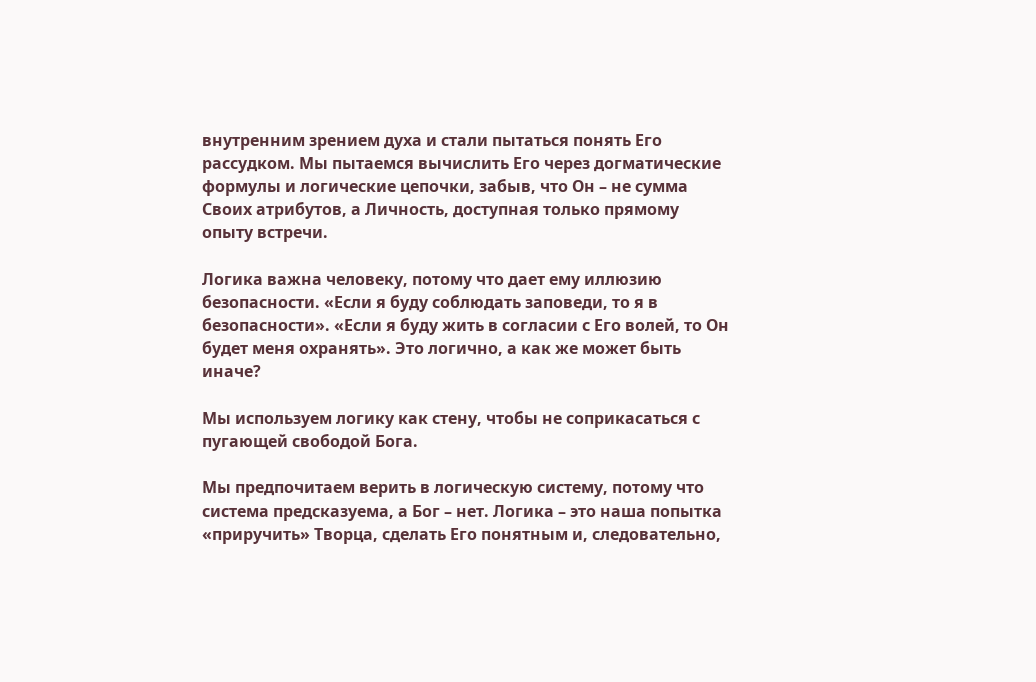внутренним зрением духа и стали пытаться понять Его рассудком. Мы пытаемся вычислить Его через догматические формулы и логические цепочки, забыв, что Он – не сумма Своих атрибутов, а Личность, доступная только прямому опыту встречи.

Логика важна человеку, потому что дает ему иллюзию безопасности. «Если я буду соблюдать заповеди, то я в безопасности». «Если я буду жить в согласии с Его волей, то Он будет меня охранять». Это логично, а как же может быть иначе?

Мы используем логику как стену, чтобы не соприкасаться с пугающей свободой Бога.

Мы предпочитаем верить в логическую систему, потому что система предсказуема, а Бог – нет. Логика – это наша попытка «приручить» Творца, сделать Его понятным и, следовательно,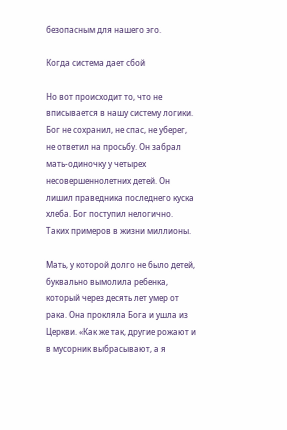безопасным для нашего эго.

Когда система дает сбой

Но вот происходит то, что не вписывается в нашу систему логики. Бог не сохранил, не спас, не уберег, не ответил на просьбу. Он забрал мать-одиночку у четырех несовершеннолетних детей. Он лишил праведника последнего куска хлеба. Бог поступил нелогично. Таких примеров в жизни миллионы.

Мать, у которой долго не было детей, буквально вымолила ребенка, который через десять лет умер от рака. Она прокляла Бога и ушла из Церкви. «Как же так, другие рожают и в мусорник выбрасывают, а я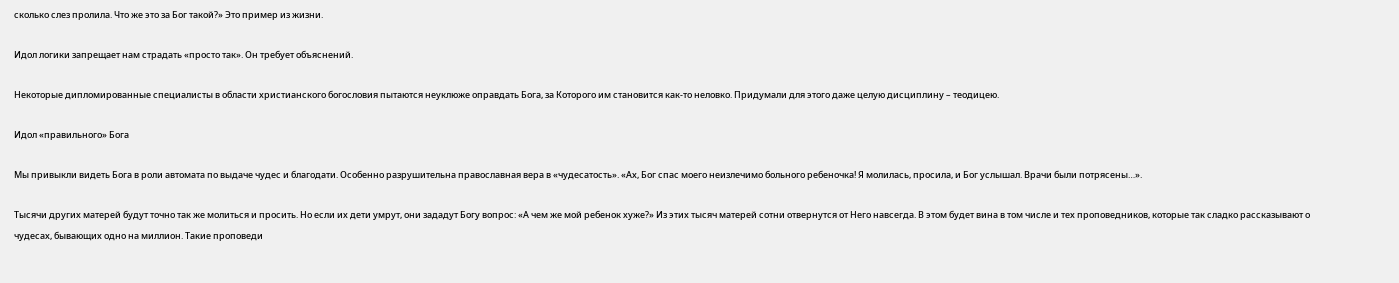сколько слез пролила. Что же это за Бог такой?» Это пример из жизни.

Идол логики запрещает нам страдать «просто так». Он требует объяснений.

Некоторые дипломированные специалисты в области христианского богословия пытаются неуклюже оправдать Бога, за Которого им становится как-то неловко. Придумали для этого даже целую дисциплину – теодицею.

Идол «правильного» Бога

Мы привыкли видеть Бога в роли автомата по выдаче чудес и благодати. Особенно разрушительна православная вера в «чудесатость». «Ах, Бог спас моего неизлечимо больного ребеночка! Я молилась, просила, и Бог услышал. Врачи были потрясены…».

Тысячи других матерей будут точно так же молиться и просить. Но если их дети умрут, они зададут Богу вопрос: «А чем же мой ребенок хуже?» Из этих тысяч матерей сотни отвернутся от Него навсегда. В этом будет вина в том числе и тех проповедников, которые так сладко рассказывают о чудесах, бывающих одно на миллион. Такие проповеди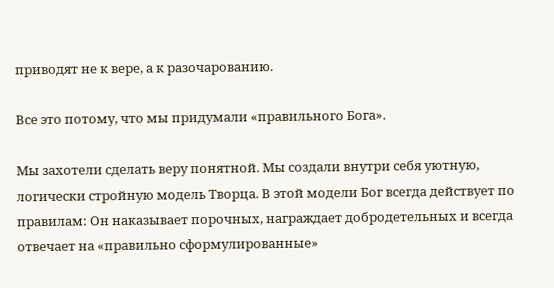приводят не к вере, а к разочарованию.

Все это потому, что мы придумали «правильного Бога».

Мы захотели сделать веру понятной. Мы создали внутри себя уютную, логически стройную модель Творца. В этой модели Бог всегда действует по правилам: Он наказывает порочных, награждает добродетельных и всегда отвечает на «правильно сформулированные»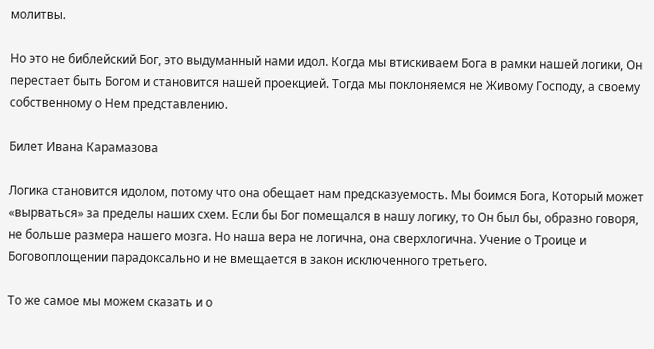молитвы.

Но это не библейский Бог, это выдуманный нами идол. Когда мы втискиваем Бога в рамки нашей логики, Он перестает быть Богом и становится нашей проекцией. Тогда мы поклоняемся не Живому Господу, а своему собственному о Нем представлению.

Билет Ивана Карамазова

Логика становится идолом, потому что она обещает нам предсказуемость. Мы боимся Бога, Который может «вырваться» за пределы наших схем. Если бы Бог помещался в нашу логику, то Он был бы, образно говоря, не больше размера нашего мозга. Но наша вера не логична, она сверхлогична. Учение о Троице и Боговоплощении парадоксально и не вмещается в закон исключенного третьего.

То же самое мы можем сказать и о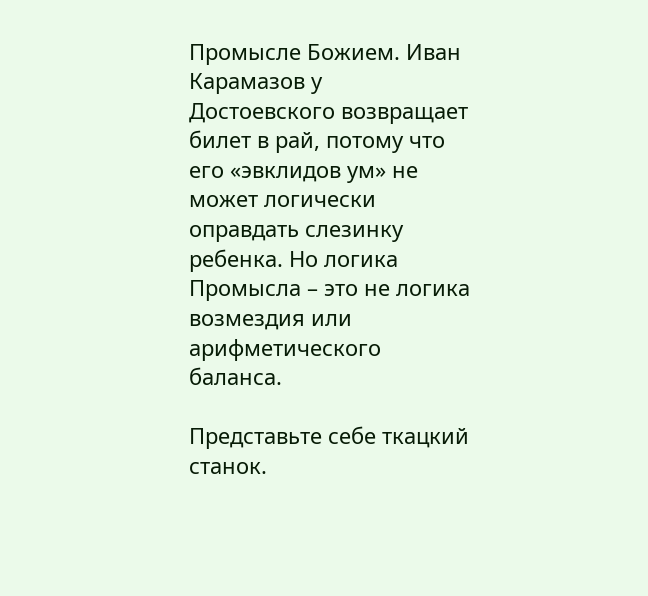Промысле Божием. Иван Карамазов у Достоевского возвращает билет в рай, потому что его «эвклидов ум» не может логически оправдать слезинку ребенка. Но логика Промысла – это не логика возмездия или арифметического баланса.

Представьте себе ткацкий станок.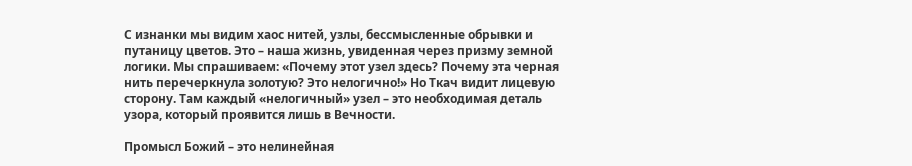С изнанки мы видим хаос нитей, узлы, бессмысленные обрывки и путаницу цветов. Это – наша жизнь, увиденная через призму земной логики. Мы спрашиваем: «Почему этот узел здесь? Почему эта черная нить перечеркнула золотую? Это нелогично!» Но Ткач видит лицевую сторону. Там каждый «нелогичный» узел – это необходимая деталь узора, который проявится лишь в Вечности.

Промысл Божий – это нелинейная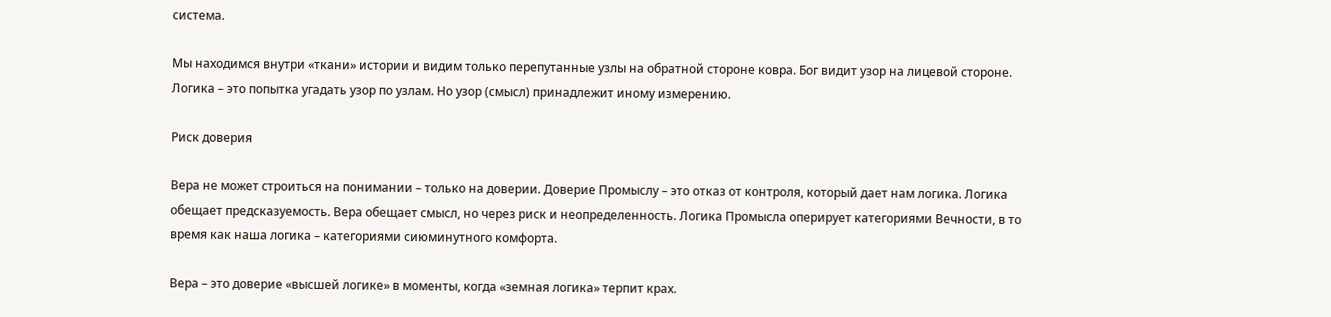система.

Мы находимся внутри «ткани» истории и видим только перепутанные узлы на обратной стороне ковра. Бог видит узор на лицевой стороне. Логика – это попытка угадать узор по узлам. Но узор (смысл) принадлежит иному измерению.

Риск доверия

Вера не может строиться на понимании – только на доверии. Доверие Промыслу – это отказ от контроля, который дает нам логика. Логика обещает предсказуемость. Вера обещает смысл, но через риск и неопределенность. Логика Промысла оперирует категориями Вечности, в то время как наша логика – категориями сиюминутного комфорта.

Вера – это доверие «высшей логике» в моменты, когда «земная логика» терпит крах.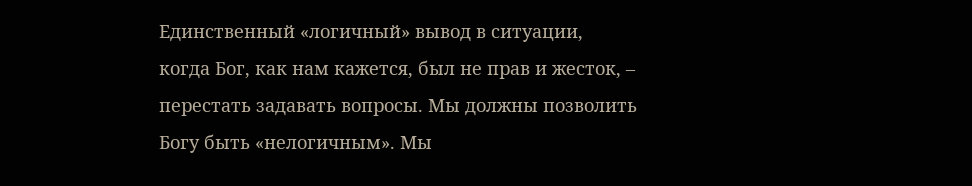Единственный «логичный» вывод в ситуации, когда Бог, как нам кажется, был не прав и жесток, – перестать задавать вопросы. Мы должны позволить Богу быть «нелогичным». Мы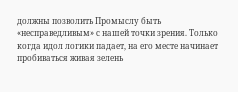должны позволить Промыслу быть «несправедливым» с нашей точки зрения. Только когда идол логики падает, на его месте начинает пробиваться живая зелень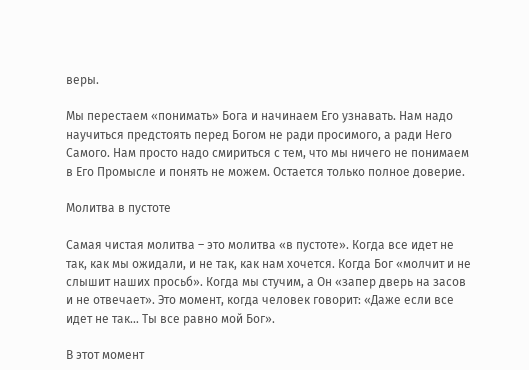веры.

Мы перестаем «понимать» Бога и начинаем Его узнавать. Нам надо научиться предстоять перед Богом не ради просимого, а ради Него Самого. Нам просто надо смириться с тем, что мы ничего не понимаем в Его Промысле и понять не можем. Остается только полное доверие.

Молитва в пустоте

Самая чистая молитва – это молитва «в пустоте». Когда все идет не так, как мы ожидали, и не так, как нам хочется. Когда Бог «молчит и не слышит наших просьб». Когда мы стучим, а Он «запер дверь на засов и не отвечает». Это момент, когда человек говорит: «Даже если все идет не так… Ты все равно мой Бог».

В этот момент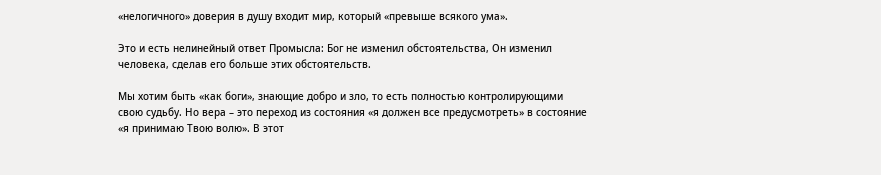«нелогичного» доверия в душу входит мир, который «превыше всякого ума».

Это и есть нелинейный ответ Промысла: Бог не изменил обстоятельства, Он изменил человека, сделав его больше этих обстоятельств.

Мы хотим быть «как боги», знающие добро и зло, то есть полностью контролирующими свою судьбу. Но вера – это переход из состояния «я должен все предусмотреть» в состояние «я принимаю Твою волю». В этот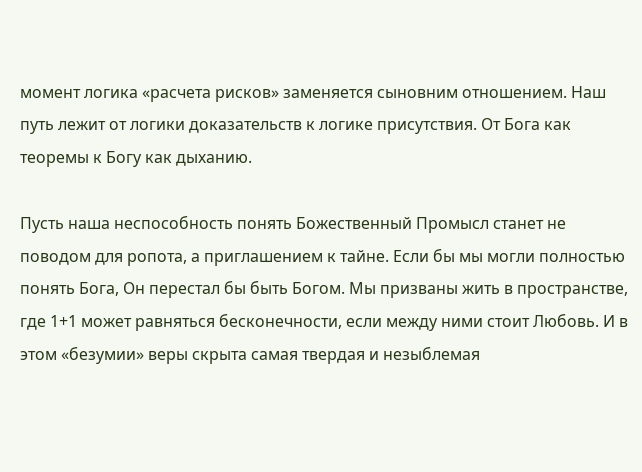момент логика «расчета рисков» заменяется сыновним отношением. Наш путь лежит от логики доказательств к логике присутствия. От Бога как теоремы к Богу как дыханию.

Пусть наша неспособность понять Божественный Промысл станет не поводом для ропота, а приглашением к тайне. Если бы мы могли полностью понять Бога, Он перестал бы быть Богом. Мы призваны жить в пространстве, где 1+1 может равняться бесконечности, если между ними стоит Любовь. И в этом «безумии» веры скрыта самая твердая и незыблемая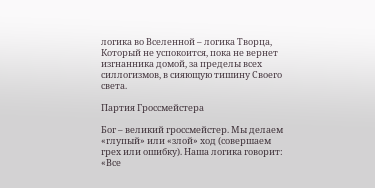логика во Вселенной – логика Творца, Который не успокоится, пока не вернет изгнанника домой, за пределы всех силлогизмов, в сияющую тишину Своего света.

Партия Гроссмейстера

Бог – великий гроссмейстер. Мы делаем «глупый» или «злой» ход (совершаем грех или ошибку). Наша логика говорит: «Все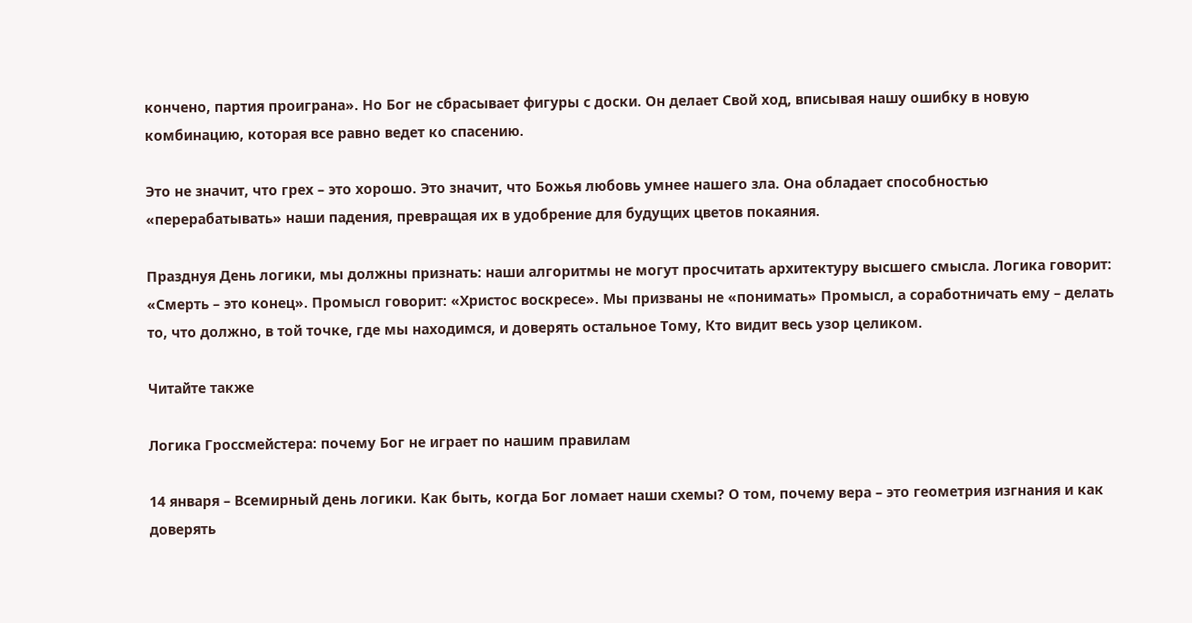кончено, партия проиграна». Но Бог не сбрасывает фигуры с доски. Он делает Свой ход, вписывая нашу ошибку в новую комбинацию, которая все равно ведет ко спасению.

Это не значит, что грех – это хорошо. Это значит, что Божья любовь умнее нашего зла. Она обладает способностью «перерабатывать» наши падения, превращая их в удобрение для будущих цветов покаяния.

Празднуя День логики, мы должны признать: наши алгоритмы не могут просчитать архитектуру высшего смысла. Логика говорит: «Смерть – это конец». Промысл говорит: «Христос воскресе». Мы призваны не «понимать» Промысл, а соработничать ему – делать то, что должно, в той точке, где мы находимся, и доверять остальное Тому, Кто видит весь узор целиком.

Читайте также

Логика Гроссмейстера: почему Бог не играет по нашим правилам

14 января – Всемирный день логики. Как быть, когда Бог ломает наши схемы? О том, почему вера – это геометрия изгнания и как доверять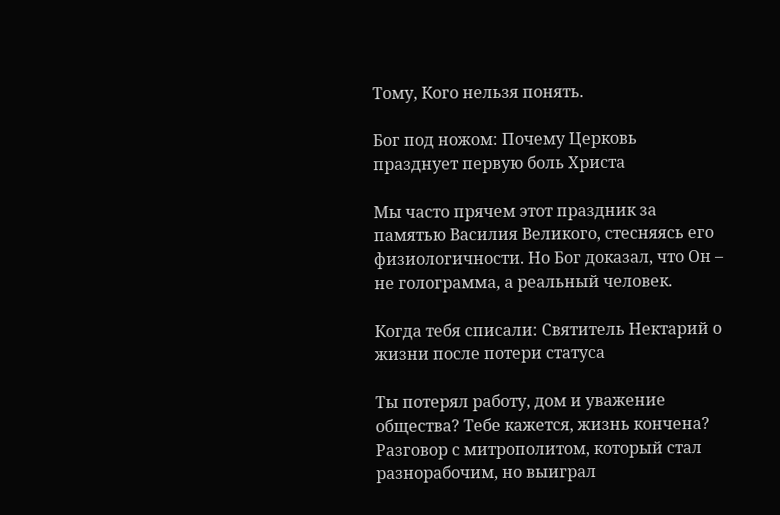Тому, Кого нельзя понять.

Бог под ножом: Почему Церковь празднует первую боль Христа

Мы часто прячем этот праздник за памятью Василия Великого, стесняясь его физиологичности. Но Бог доказал, что Он – не голограмма, а реальный человек.

Когда тебя списали: Святитель Нектарий о жизни после потери статуса

Ты потерял работу, дом и уважение общества? Тебе кажется, жизнь кончена? Разговор с митрополитом, который стал разнорабочим, но выиграл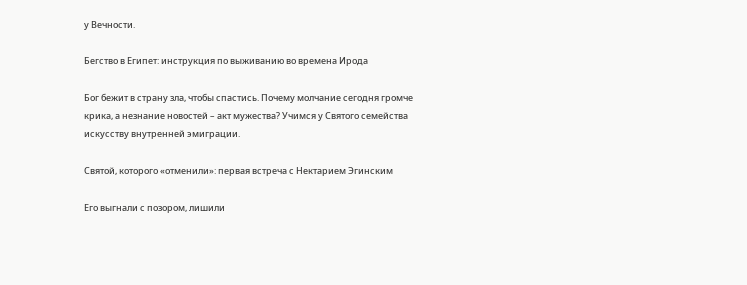у Вечности.

Бегство в Египет: инструкция по выживанию во времена Ирода

Бог бежит в страну зла, чтобы спастись. Почему молчание сегодня громче крика, а незнание новостей – акт мужества? Учимся у Святого семейства искусству внутренней эмиграции.

Святой, которого «отменили»: первая встреча с Нектарием Эгинским

Его выгнали с позором, лишили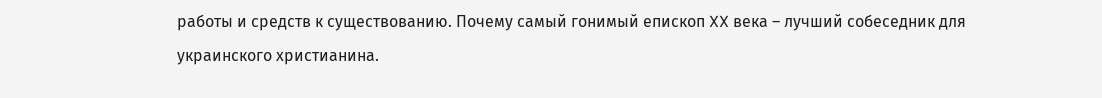работы и средств к существованию. Почему самый гонимый епископ XX века – лучший собеседник для украинского христианина.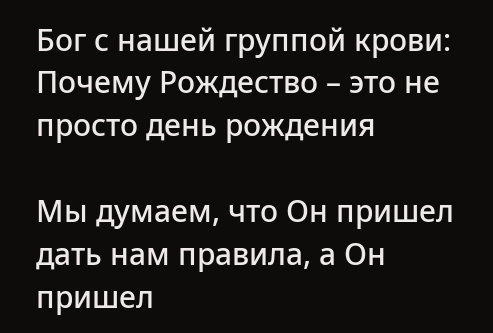Бог с нашей группой крови: Почему Рождество – это не просто день рождения

Мы думаем, что Он пришел дать нам правила, а Он пришел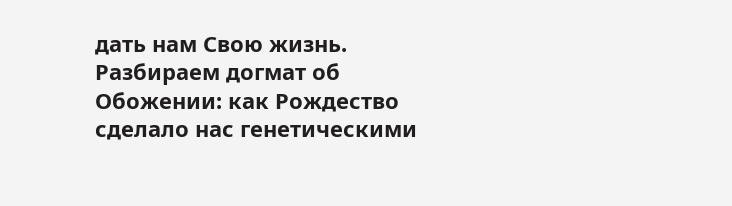дать нам Свою жизнь. Разбираем догмат об Обожении: как Рождество сделало нас генетическими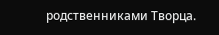родственниками Творца.